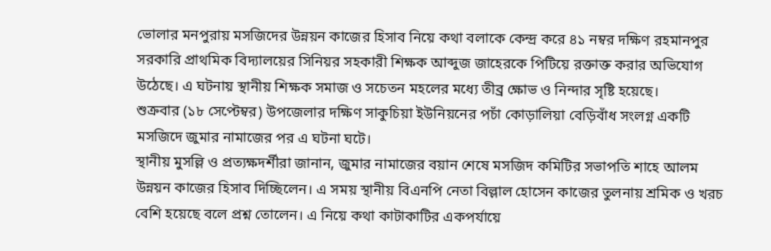ভোলার মনপুরায় মসজিদের উন্নয়ন কাজের হিসাব নিয়ে কথা বলাকে কেন্দ্র করে ৪১ নম্বর দক্ষিণ রহমানপুর সরকারি প্রাথমিক বিদ্যালয়ের সিনিয়র সহকারী শিক্ষক আব্দুজ জাহেরকে পিটিয়ে রক্তাক্ত করার অভিযোগ উঠেছে। এ ঘটনায় স্থানীয় শিক্ষক সমাজ ও সচেতন মহলের মধ্যে তীব্র ক্ষোভ ও নিন্দার সৃষ্টি হয়েছে।
শুক্রবার (১৮ সেপ্টেম্বর) উপজেলার দক্ষিণ সাকুচিয়া ইউনিয়নের পচাঁ কোড়ালিয়া বেড়িবাঁধ সংলগ্ন একটি মসজিদে জুমার নামাজের পর এ ঘটনা ঘটে।
স্থানীয় মুসল্লি ও প্রত্যক্ষদর্শীরা জানান, জুমার নামাজের বয়ান শেষে মসজিদ কমিটির সভাপতি শাহে আলম উন্নয়ন কাজের হিসাব দিচ্ছিলেন। এ সময় স্থানীয় বিএনপি নেতা বিল্লাল হোসেন কাজের তুলনায় শ্রমিক ও খরচ বেশি হয়েছে বলে প্রশ্ন তোলেন। এ নিয়ে কথা কাটাকাটির একপর্যায়ে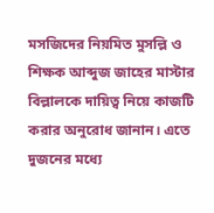মসজিদের নিয়মিত মুসল্লি ও শিক্ষক আব্দুজ জাহের মাস্টার বিল্লালকে দায়িত্ব নিয়ে কাজটি করার অনুরোধ জানান। এতে দুজনের মধ্যে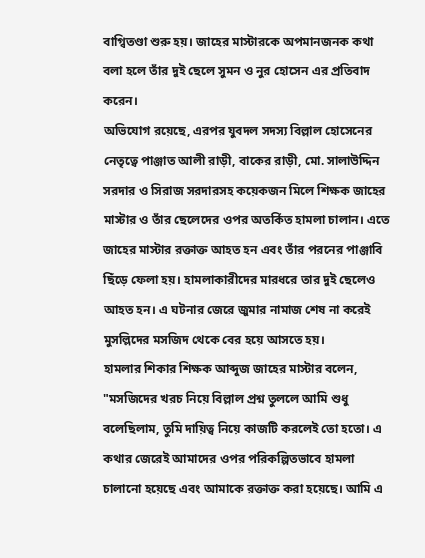বাগ্বিতণ্ডা শুরু হয়। জাহের মাস্টারকে অপমানজনক কথা বলা হলে তাঁর দুই ছেলে সুমন ও নুর হোসেন এর প্রতিবাদ করেন।
অভিযোগ রয়েছে, এরপর যুবদল সদস্য বিল্লাল হোসেনের নেতৃত্বে পাঞ্জাত আলী রাড়ী, বাকের রাড়ী, মো. সালাউদ্দিন সরদার ও সিরাজ সরদারসহ কয়েকজন মিলে শিক্ষক জাহের মাস্টার ও তাঁর ছেলেদের ওপর অতর্কিত হামলা চালান। এতে জাহের মাস্টার রক্তাক্ত আহত হন এবং তাঁর পরনের পাঞ্জাবি ছিঁড়ে ফেলা হয়। হামলাকারীদের মারধরে তার দুই ছেলেও আহত হন। এ ঘটনার জেরে জুমার নামাজ শেষ না করেই মুসল্লিদের মসজিদ থেকে বের হয়ে আসতে হয়।
হামলার শিকার শিক্ষক আব্দুজ জাহের মাস্টার বলেন, "মসজিদের খরচ নিয়ে বিল্লাল প্রশ্ন তুললে আমি শুধু বলেছিলাম, তুমি দায়িত্ব নিয়ে কাজটি করলেই তো হতো। এ কথার জেরেই আমাদের ওপর পরিকল্পিতভাবে হামলা চালানো হয়েছে এবং আমাকে রক্তাক্ত করা হয়েছে। আমি এ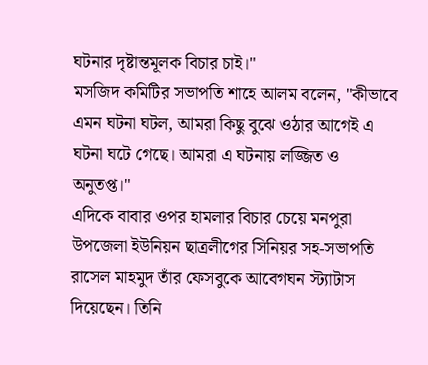ঘটনার দৃষ্টান্তমূলক বিচার চাই।"
মসজিদ কমিটির সভাপতি শাহে আলম বলেন, "কীভাবে এমন ঘটনা ঘটল, আমরা কিছু বুঝে ওঠার আগেই এ ঘটনা ঘটে গেছে। আমরা এ ঘটনায় লজ্জিত ও অনুতপ্ত।"
এদিকে বাবার ওপর হামলার বিচার চেয়ে মনপুরা উপজেলা ইউনিয়ন ছাত্রলীগের সিনিয়র সহ-সভাপতি রাসেল মাহমুদ তাঁর ফেসবুকে আবেগঘন স্ট্যাটাস দিয়েছেন। তিনি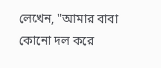লেখেন, "আমার বাবা কোনো দল করে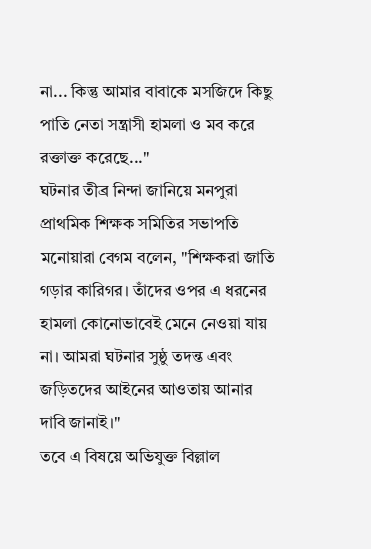না... কিন্তু আমার বাবাকে মসজিদে কিছু পাতি নেতা সন্ত্রাসী হামলা ও মব করে রক্তাক্ত করেছে..."
ঘটনার তীব্র নিন্দা জানিয়ে মনপুরা প্রাথমিক শিক্ষক সমিতির সভাপতি মনোয়ারা বেগম বলেন, "শিক্ষকরা জাতি গড়ার কারিগর। তাঁদের ওপর এ ধরনের হামলা কোনোভাবেই মেনে নেওয়া যায় না। আমরা ঘটনার সুষ্ঠু তদন্ত এবং জড়িতদের আইনের আওতায় আনার দাবি জানাই।"
তবে এ বিষয়ে অভিযুক্ত বিল্লাল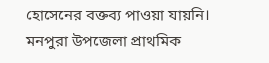হোসেনের বক্তব্য পাওয়া যায়নি।
মনপুরা উপজেলা প্রাথমিক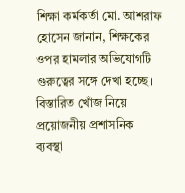শিক্ষা কর্মকর্তা মো. আশরাফ হোসেন জানান, শিক্ষকের ওপর হামলার অভিযোগটি গুরুত্বের সঙ্গে দেখা হচ্ছে। বিস্তারিত খোঁজ নিয়ে প্রয়োজনীয় প্রশাসনিক ব্যবস্থা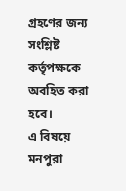গ্রহণের জন্য সংশ্লিষ্ট কর্তৃপক্ষকে অবহিত করা হবে।
এ বিষয়ে মনপুরা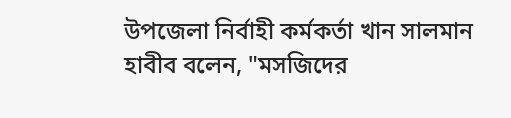উপজেলা নির্বাহী কর্মকর্তা খান সালমান হাবীব বলেন, "মসজিদের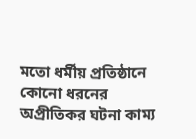মতো ধর্মীয় প্রতিষ্ঠানে কোনো ধরনের অপ্রীতিকর ঘটনা কাম্য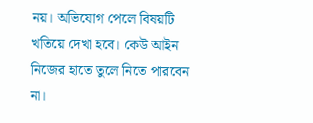নয়। অভিযোগ পেলে বিষয়টি খতিয়ে দেখা হবে। কেউ আইন নিজের হাতে তুলে নিতে পারবেন না।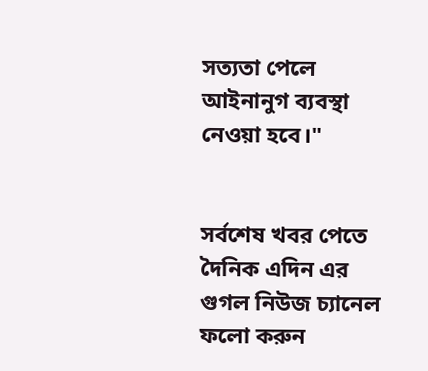সত্যতা পেলে আইনানুগ ব্যবস্থা নেওয়া হবে।"


সর্বশেষ খবর পেতে দৈনিক এদিন এর গুগল নিউজ চ্যানেল ফলো করুন